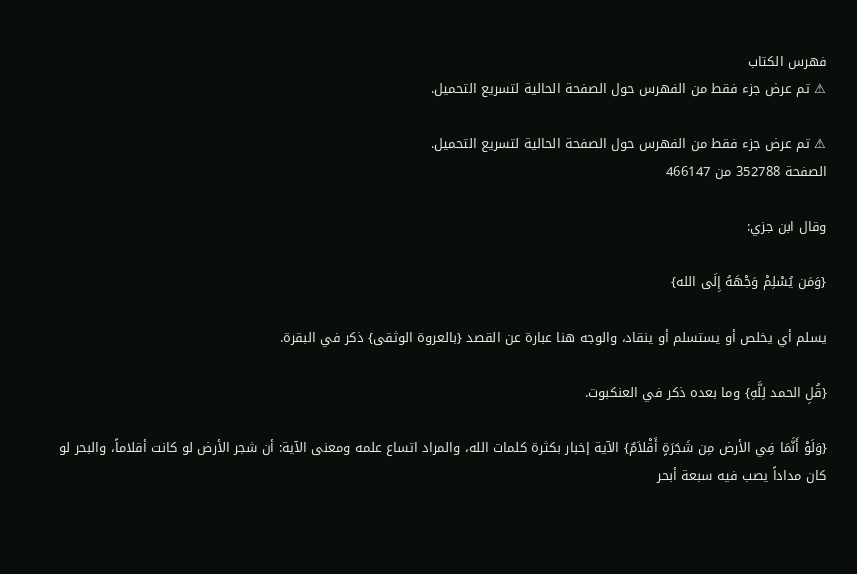فهرس الكتاب
⚠ تم عرض جزء فقط من الفهرس حول الصفحة الحالية لتسريع التحميل.

⚠ تم عرض جزء فقط من الفهرس حول الصفحة الحالية لتسريع التحميل.
الصفحة 352788 من 466147

وقال ابن جزي:

{وَمَن يُسْلِمْ وَجْهَهُ إِلَى الله}

يسلم أي يخلص أو يستسلم أو ينقاد، والوجه هنا عبارة عن القصد {بالعروة الوثقى} ذكر في البقرة.

{قُلِ الحمد لِلَّهِ} وما بعده ذكر في العنكبوت.

{وَلَوْ أَنَّمَا فِي الأرض مِن شَجَرَةٍ أَقْلاَمٌ} الآية إخبار بكثرة كلمات الله، والمراد اتساع علمه ومعنى الآية: أن شجر الأرض لو كانت أقلاماً، والبحر لو كان مداداً يصب فيه سبعة أبحر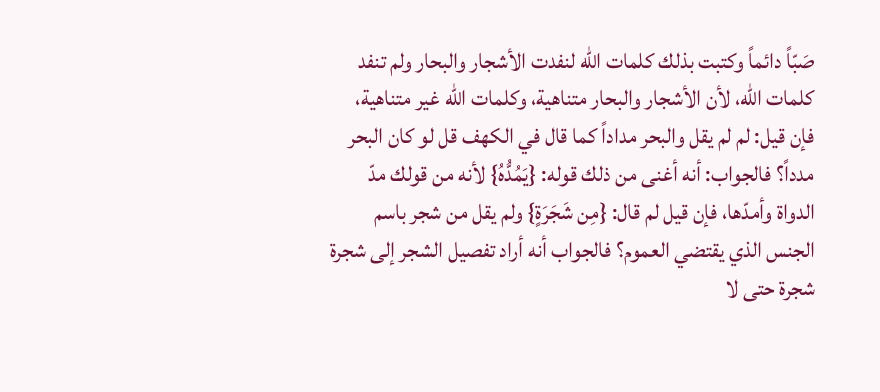صَبّاً دائماً وكتبت بذلك كلمات الله لنفدت الأشجار والبحار ولم تنفد كلمات الله، لأن الأشجار والبحار متناهية، وكلمات الله غير متناهية، فإن قيل: لم لم يقل والبحر مداداً كما قال في الكهف قل لو كان البحر مدداً؟ فالجواب: أنه أغنى من ذلك قوله: {يَمُدُّهُ} لأنه من قولك مدّ الدواة وأمدّها، فإن قيل لم قال: {مِن شَجَرَةٍ} ولم يقل من شجر باسم الجنس الذي يقتضي العموم؟ فالجواب أنه أراد تفصيل الشجر إلى شجرة شجرة حتى لا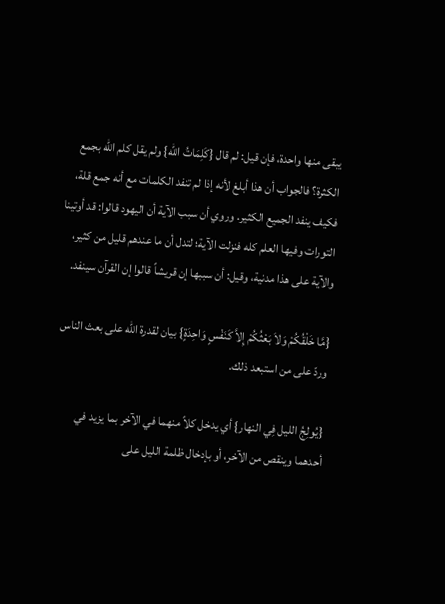يبقى منها واحدة، فإن قيل: لم قال {كَلِمَاتُ الله} ولم يقل كلم الله بجمع الكثرة؟ فالجواب أن هذا أبلغ لأنه إذا لم تنفد الكلمات مع أنه جمع قلة، فكيف ينفد الجميع الكثير. وروي أن سبب الآية أن اليهود قالوا: قد أوتينا التورات وفيها العلم كله فنزلت الآية؛ لتدل أن ما عندهم قليل من كثير، والآية على هذا مدنية، وقيل: أن سببها إن قريشاً قالوا إن القرآن سينفد.

{مَّا خَلْقُكُمْ وَلاَ بَعْثُكُمْ إِلاَّ كَنَفْسٍ وَاحِدَةٍ} بيان لقدرة الله على بعث الناس وردّ على من استبعد ذلك.

{يُولِجُ الليل فِي النهار} أي يدخل كلاً منهما في الآخر بما يزيد في أحدهما وينقص من الآخر، أو بإدخال ظلمة الليل على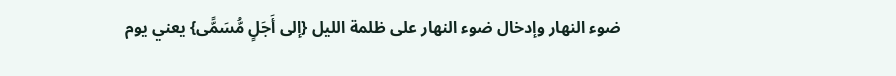ضوء النهار وإدخال ضوء النهار على ظلمة الليل {إلى أَجَلٍ مُّسَمًّى} يعني يوم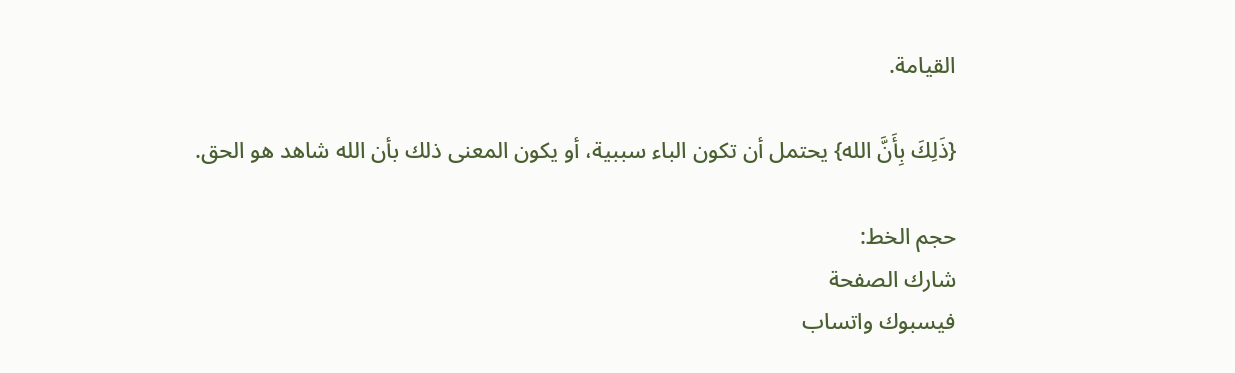القيامة.

{ذَلِكَ بِأَنَّ الله} يحتمل أن تكون الباء سببية، أو يكون المعنى ذلك بأن الله شاهد هو الحق.

حجم الخط:
شارك الصفحة
فيسبوك واتساب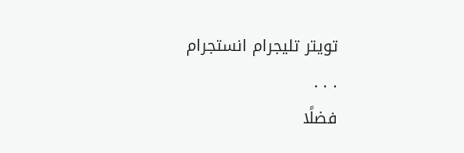تويتر تليجرام انستجرام
. . .
فضلًا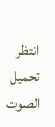انتظر تحميل الصوت